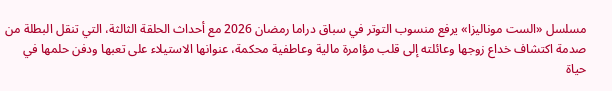مسلسل «الست موناليزا» يرفع منسوب التوتر في سباق دراما رمضان 2026 مع أحداث الحلقة الثالثة، التي تنقل البطلة من صدمة اكتشاف خداع زوجها وعائلته إلى قلب مؤامرة مالية وعاطفية محكمة، عنوانها الاستيلاء على تعبها ودفن حلمها في حياة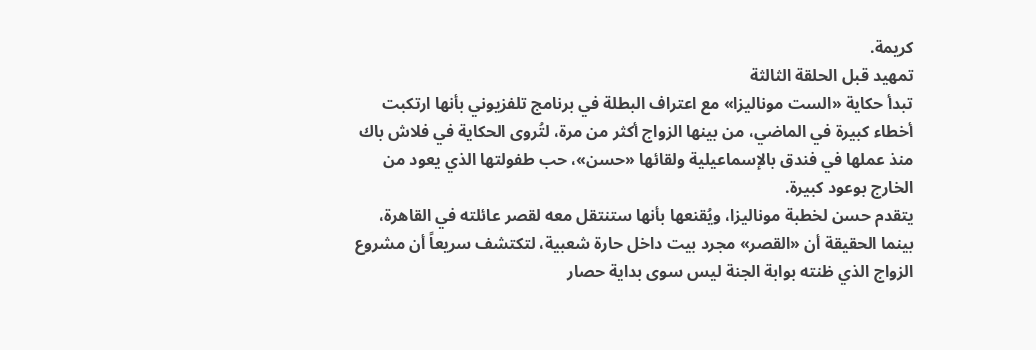كريمة.
تمهيد قبل الحلقة الثالثة
تبدأ حكاية «الست موناليزا» مع اعتراف البطلة في برنامج تلفزيوني بأنها ارتكبت أخطاء كبيرة في الماضي، من بينها الزواج أكثر من مرة، لتُروى الحكاية في فلاش باك منذ عملها في فندق بالإسماعيلية ولقائها «حسن»، حب طفولتها الذي يعود من الخارج بوعود كبيرة.
يتقدم حسن لخطبة موناليزا، ويُقنعها بأنها ستنتقل معه لقصر عائلته في القاهرة، بينما الحقيقة أن «القصر» مجرد بيت داخل حارة شعبية، لتكتشف سريعاً أن مشروع الزواج الذي ظنته بوابة الجنة ليس سوى بداية حصار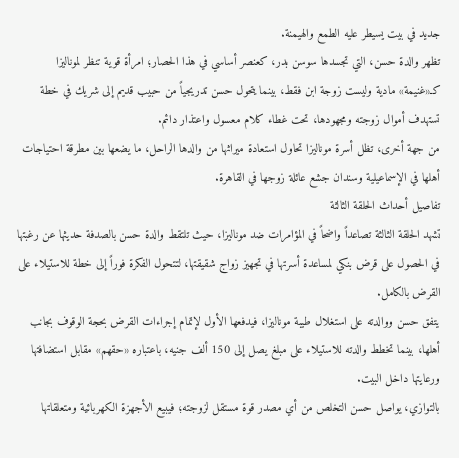جديد في بيت يسيطر عليه الطمع والهيمنة.
تظهر والدة حسن، التي تجسدها سوسن بدر، كعنصر أساسي في هذا الحصار؛ امرأة قوية تنظر لموناليزا كـ«غنيمة» مادية وليست زوجة ابن فقط، بينما يتحول حسن تدريجياً من حبيب قديم إلى شريك في خطة تستهدف أموال زوجته ومجهودها، تحت غطاء كلام معسول واعتذار دائم.
من جهة أخرى، تظل أسرة موناليزا تحاول استعادة ميراثها من والدها الراحل، ما يضعها بين مطرقة احتياجات أهلها في الإسماعيلية وسندان جشع عائلة زوجها في القاهرة.
تفاصيل أحداث الحلقة الثالثة
تشهد الحلقة الثالثة تصاعداً واضحاً في المؤامرات ضد موناليزا، حيث تلتقط والدة حسن بالصدفة حديثها عن رغبتها في الحصول على قرض بنكي لمساعدة أسرتها في تجهيز زواج شقيقتها، لتتحول الفكرة فوراً إلى خطة للاستيلاء على القرض بالكامل.
يتفق حسن ووالدته على استغلال طيبة موناليزا، فيدفعها الأول لإتمام إجراءات القرض بحجة الوقوف بجانب أهلها، بينما تخطط والدته للاستيلاء على مبلغ يصل إلى 150 ألف جنيه، باعتباره «حقهم» مقابل استضافتها ورعايتها داخل البيت.
بالتوازي، يواصل حسن التخلص من أي مصدر قوة مستقل لزوجته؛ فيبيع الأجهزة الكهربائية ومتعلقاتها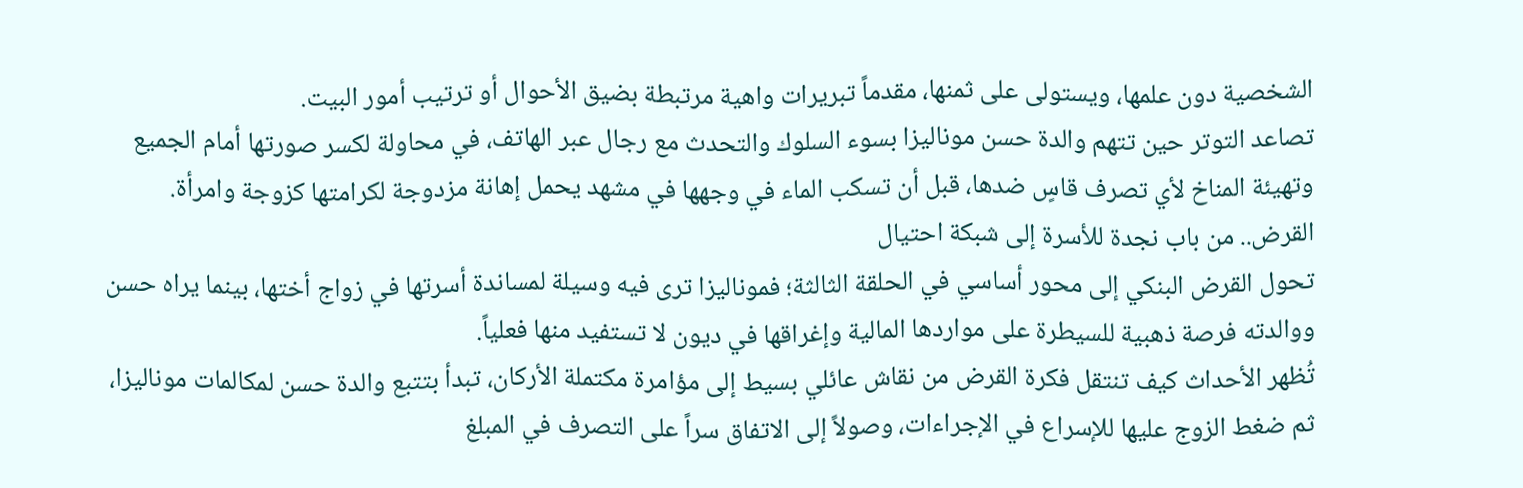الشخصية دون علمها، ويستولى على ثمنها، مقدماً تبريرات واهية مرتبطة بضيق الأحوال أو ترتيب أمور البيت.
تصاعد التوتر حين تتهم والدة حسن موناليزا بسوء السلوك والتحدث مع رجال عبر الهاتف، في محاولة لكسر صورتها أمام الجميع وتهيئة المناخ لأي تصرف قاسٍ ضدها، قبل أن تسكب الماء في وجهها في مشهد يحمل إهانة مزدوجة لكرامتها كزوجة وامرأة.
القرض.. من باب نجدة للأسرة إلى شبكة احتيال
تحول القرض البنكي إلى محور أساسي في الحلقة الثالثة؛ فموناليزا ترى فيه وسيلة لمساندة أسرتها في زواج أختها، بينما يراه حسن ووالدته فرصة ذهبية للسيطرة على مواردها المالية وإغراقها في ديون لا تستفيد منها فعلياً.
تُظهر الأحداث كيف تنتقل فكرة القرض من نقاش عائلي بسيط إلى مؤامرة مكتملة الأركان، تبدأ بتتبع والدة حسن لمكالمات موناليزا، ثم ضغط الزوج عليها للإسراع في الإجراءات، وصولاً إلى الاتفاق سراً على التصرف في المبلغ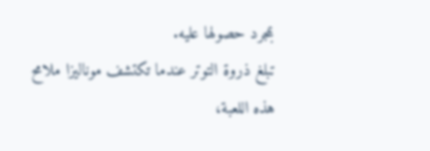بمجرد حصولها عليه.
تبلغ ذروة التوتر عندما تكتشف موناليزا ملامح هذه اللعبة،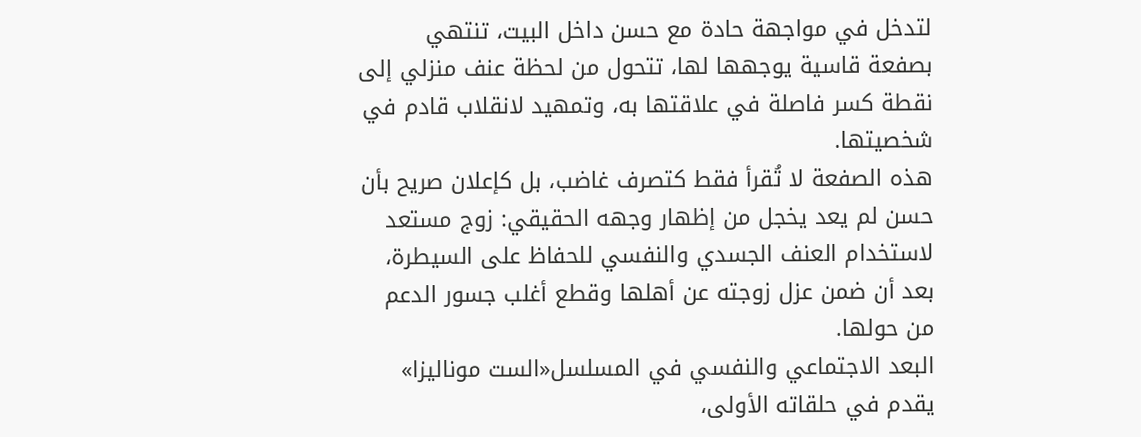لتدخل في مواجهة حادة مع حسن داخل البيت، تنتهي بصفعة قاسية يوجهها لها، تتحول من لحظة عنف منزلي إلى نقطة كسر فاصلة في علاقتها به، وتمهيد لانقلاب قادم في شخصيتها.
هذه الصفعة لا تُقرأ فقط كتصرف غاضب، بل كإعلان صريح بأن حسن لم يعد يخجل من إظهار وجهه الحقيقي: زوج مستعد لاستخدام العنف الجسدي والنفسي للحفاظ على السيطرة، بعد أن ضمن عزل زوجته عن أهلها وقطع أغلب جسور الدعم من حولها.
البعد الاجتماعي والنفسي في المسلسل«الست موناليزا» يقدم في حلقاته الأولى،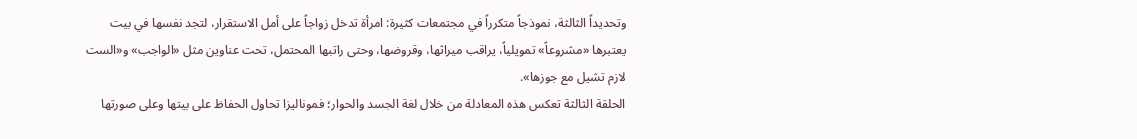وتحديداً الثالثة، نموذجاً متكرراً في مجتمعات كثيرة: امرأة تدخل زواجاً على أمل الاستقرار، لتجد نفسها في بيت يعتبرها «مشروعاً» تمويلياً، يراقب ميراثها، وقروضها، وحتى راتبها المحتمل، تحت عناوين مثل «الواجب» و«الست لازم تشيل مع جوزها».
الحلقة الثالثة تعكس هذه المعادلة من خلال لغة الجسد والحوار؛ فموناليزا تحاول الحفاظ على بيتها وعلى صورتها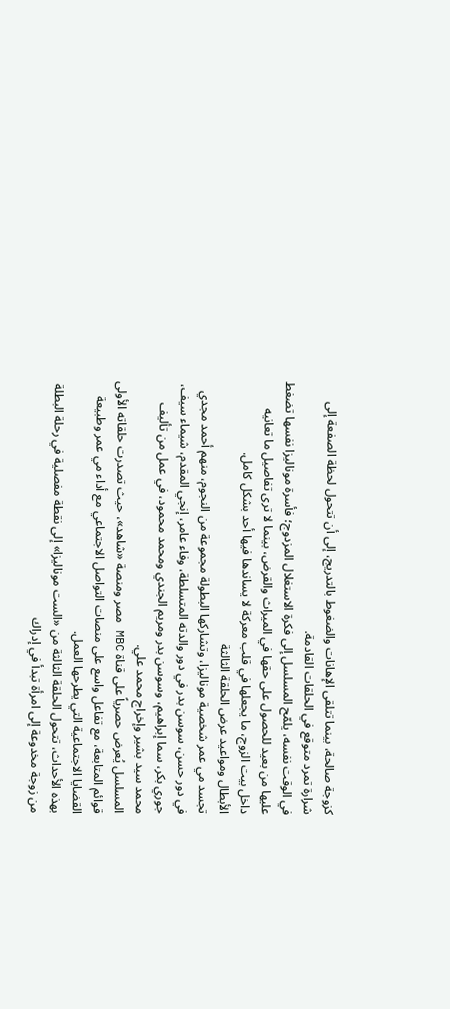كزوجة صالحة، بينما تتلقى الإهانات والضغوط بالتدريج، إلى أن تتحول لحظة الصفعة إلى شرارة تمرد متوقع في الحلقات القادمة.
في الوقت نفسه، يلمّح المسلسل إلى فكرة الاستغلال المزدوج؛ فأسرة موناليزا نفسها تضغط عليها من بعيد للحصول على حقها في الميراث والقرض، بينما لا ترى تفاصيل ما تعانيه داخل بيت الزوج، ما يجعلها في قلب معركة لا يساندها فيها أحد بشكل كامل.
الأبطال ومواعيد عرض الحلقة الثالثة
تجسد مي عمر شخصية موناليزا، وتشاركها البطولة مجموعة من النجوم، منهم أحمد مجدي في دور حسن، سوسن بدر في دور والدته المتسلطة، وفاء عامر، إنجي المقدم، شيماء سيف، جوري بكر، سما إبراهيم، وسوسن بدر ومريم الجندي ومحمد محمود، في عمل من تأليف محمد سيد بشير وإخراج محمد علي.
المسلسل يُعرض حصرياً على قناة MBC مصر ومنصة «شاهد»، حيث تصدرت حلقاته الأولى قوائم المتابعة، مع تفاعل واسع على منصات التواصل الاجتماعي مع أداء مي عمر وطبيعة القضايا الاجتماعية التي يطرحها العمل.
بهذه الأحداث، تتحول الحلقة الثالثة من «الست موناليزا» إلى نقطة مفصلية في رحلة البطلة من زوجة مخدوعة إلى امرأة تبدأ في إدراك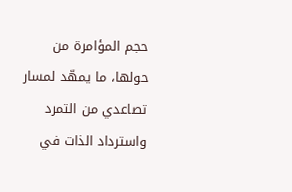حجم المؤامرة من حولها، ما يمهّد لمسار تصاعدي من التمرد واسترداد الذات في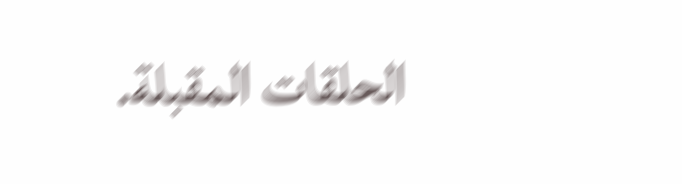الحلقات المقبلة.